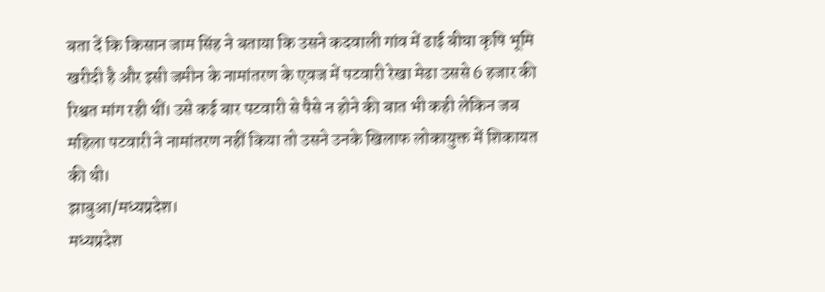बता दें कि किसान जाम सिंह ने बताया कि उसने कदवाली गांव में ढाई बीघा कृषि भूमि खरीदी है और इसी जमीन के नामांतरण के एवज में पटवारी रेखा मेढा उससे 6 हजार की रिश्वत मांग रही थीं। उसे कई बार पटवारी से पैसे न होने की बात भी कही लेकिन जब महिला पटवारी ने नामांतरण नहीं किया तो उसने उनके खिलाफ लोकायुक्त में शिकायत की थी।
झाबुआ/मध्यप्रदेश।
मध्यप्रदेश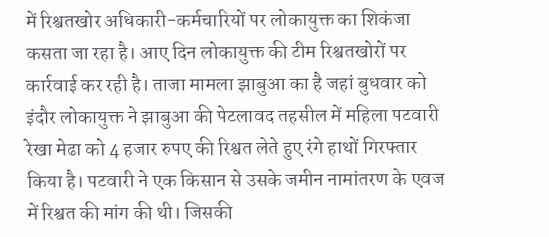में रिश्वतखोर अधिकारी-कर्मचारियों पर लोकायुक्त का शिकंजा कसता जा रहा है। आए दिन लोकायुक्त की टीम रिश्वतखोरों पर कार्रवाई कर रही है। ताजा मामला झाबुआ का है जहां बुधवार को इंदौर लोकायुक्त ने झाबुआ की पेटलावद तहसील में महिला पटवारी रेखा मेढा को 4 हजार रुपए की रिश्वत लेते हुए रंगे हाथों गिरफ्तार किया है। पटवारी ने एक किसान से उसके जमीन नामांतरण के एवज में रिश्वत की मांग की थी। जिसकी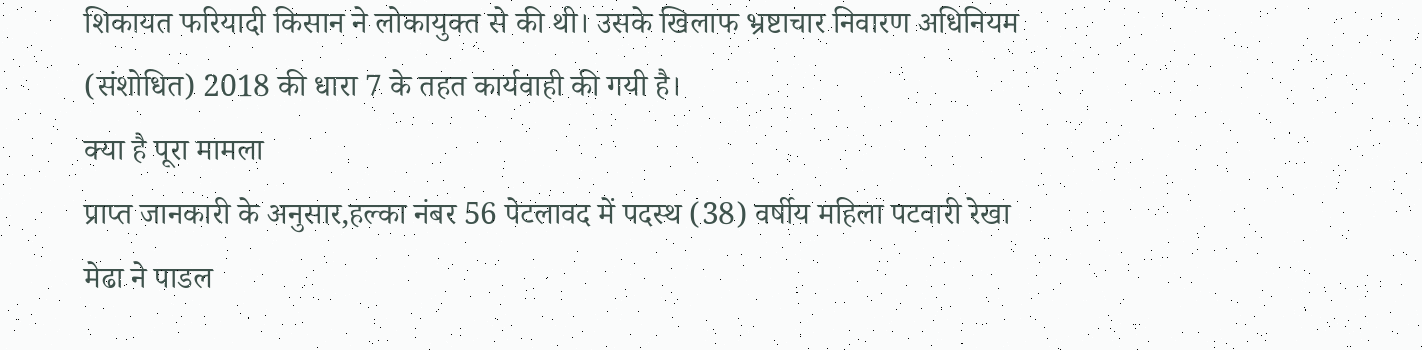शिकायत फरियादी किसान ने लोकायुक्त से की थी। उसके खिलाफ भ्रष्टाचार निवारण अधिनियम (संशोधित) 2018 की धारा 7 के तहत कार्यवाही की गयी है।
क्या है पूरा मामला
प्राप्त जानकारी के अनुसार,हल्का नंबर 56 पेटलावद में पदस्थ (38) वर्षीय महिला पटवारी रेखा मेढा ने पाडल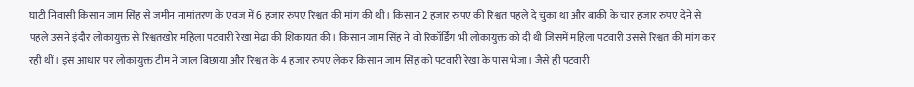घाटी निवासी किसान जाम सिंह से जमीन नामांतरण के एवज में 6 हजार रुपए रिश्वत की मांग की थी। किसान 2 हजार रुपए की रिश्वत पहले दे चुका था और बाकी के चार हजार रुपए देने से पहले उसने इंदौर लोकायुक्त से रिश्वतखोर महिला पटवारी रेखा मेढा की शिकायत की। किसान जाम सिंह ने वो रिकॉर्डिंग भी लोकायुक्त को दी थी जिसमें महिला पटवारी उससे रिश्वत की मांग कर रही थीं। इस आधार पर लोकायुक्त टीम ने जाल बिछाया और रिश्वत के 4 हजार रुपए लेकर किसान जाम सिंह को पटवारी रेखा के पास भेजा। जैसे ही पटवारी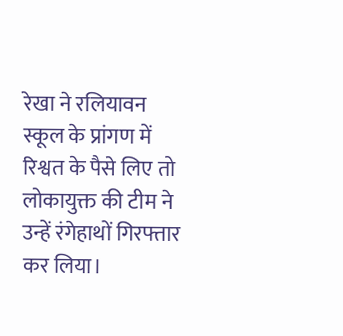रेखा ने रलियावन स्कूल के प्रांगण में रिश्वत के पैसे लिए तो लोकायुक्त की टीम ने उन्हें रंगेहाथों गिरफ्तार कर लिया।